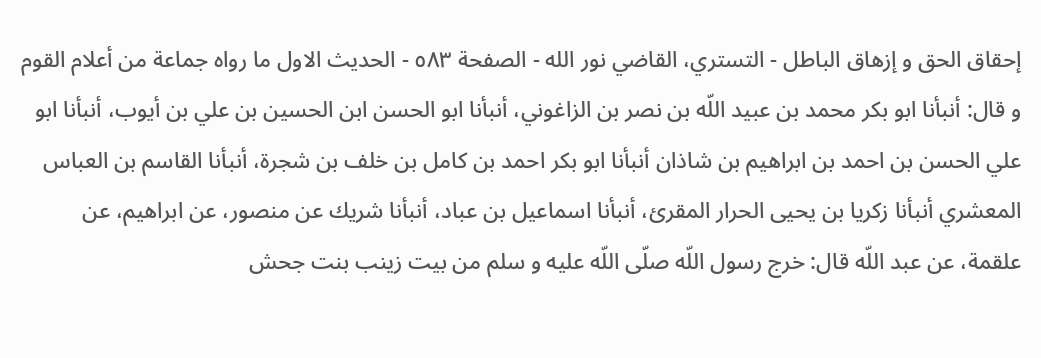إحقاق الحق و إزهاق الباطل - التستري، القاضي نور الله - الصفحة ٥٨٣ - الحديث الاول ما رواه جماعة من أعلام القوم
و قال: أنبأنا ابو بكر محمد بن عبيد اللّه بن نصر بن الزاغوني، أنبأنا ابو الحسن ابن الحسين بن علي بن أيوب، أنبأنا ابو علي الحسن بن احمد بن ابراهيم بن شاذان أنبأنا ابو بكر احمد بن كامل بن خلف بن شجرة، أنبأنا القاسم بن العباس المعشري أنبأنا زكريا بن يحيى الحرار المقرئ، أنبأنا اسماعيل بن عباد، أنبأنا شريك عن منصور، عن ابراهيم، عن علقمة، عن عبد اللّه قال: خرج رسول اللّه صلّى اللّه عليه و سلم من بيت زينب بنت جحش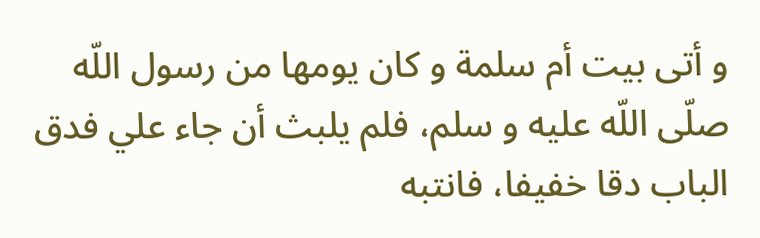و أتى بيت أم سلمة و كان يومها من رسول اللّه صلّى اللّه عليه و سلم، فلم يلبث أن جاء علي فدق الباب دقا خفيفا، فانتبه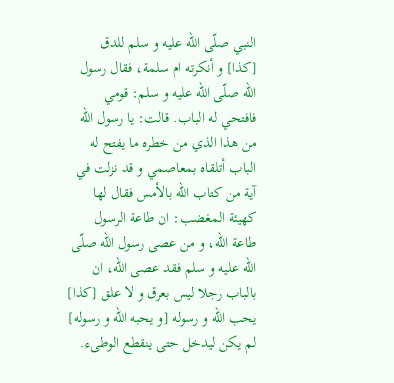النبي صلّى اللّه عليه و سلم للدق [كذا] و أنكرته ام سلمة، فقال رسول اللّه صلّى اللّه عليه و سلم: قومي فافتحي له الباب. قالت: يا رسول اللّه من هذا الذي من خطره ما يفتح له الباب أتلقاه بمعاصمي و قد نزلت في آية من كتاب اللّه بالأمس فقال لها كهيئة المغضب: ان طاعة الرسول طاعة اللّه، و من عصى رسول اللّه صلّى اللّه عليه و سلم فقد عصى اللّه، ان بالباب رجلا ليس بعرق و لا علق [كذا] يحب اللّه و رسوله [و يحبه اللّه و رسوله] لم يكن ليدخل حتى ينقطع الوطىء.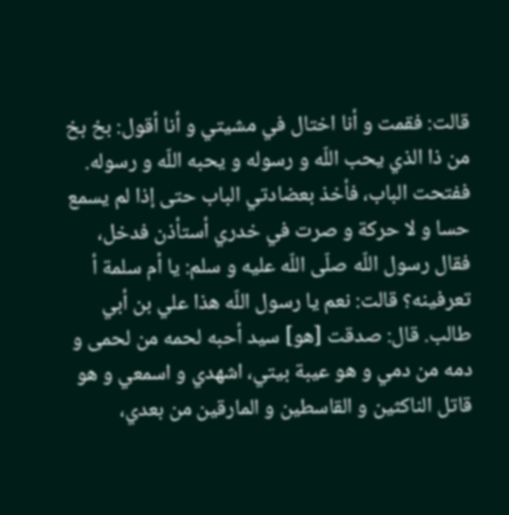قالت: فقمت و أنا اختال في مشيتي و أنا أقول: بخ بخ من ذا الذي يحب اللّه و رسوله و يحبه اللّه و رسوله. ففتحت الباب، فأخذ بعضادتي الباب حتى إذا لم يسمع حسا و لا حركة و صرت في خدري أستأذن فدخل، فقال رسول اللّه صلّى اللّه عليه و سلم: يا أم سلمة أ تعرفينه؟ قالت: نعم يا رسول اللّه هذا علي بن أبي طالب. قال: صدقت [هو] سيد أحبه لحمه من لحمى و دمه من دمي و هو عيبة بيتي، اشهدي و اسمعي و هو قاتل الناكثين و القاسطين و المارقين من بعدي،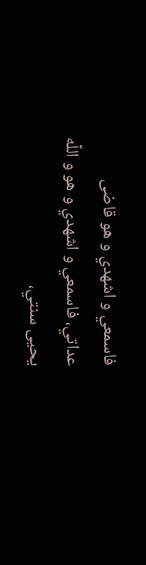فاسمعي و اشهدي و هو قاضى عداتي، فاسمعي و اشهدي و هو و اللّه يحيى سنتي،